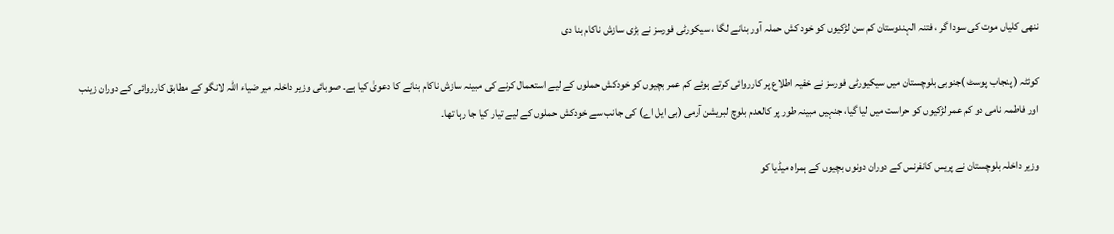ننھی کلیاں موت کی سودا گر ، فتنہ الہندوستان کم سن لڑکیوں کو خود کش حملہ آور بنانے لگا ، سیکورٹی فورسز نے بڑی سازش ناکام بنا دی

کوئٹہ ( پنجاب پوسٹ )جنوبی بلوچستان میں سیکیورٹی فورسز نے خفیہ اطلاع پر کارروائی کرتے ہوئے کم عمر بچیوں کو خودکش حملوں کے لیے استعمال کرنے کی مبینہ سازش ناکام بنانے کا دعویٰ کیا ہے۔ صوبائی وزیر داخلہ میر ضیاء اللہ لانگو کے مطابق کارروائی کے دوران زینب اور فاطمہ نامی دو کم عمر لڑکیوں کو حراست میں لیا گیا، جنہیں مبینہ طور پر کالعدم بلوچ لبریشن آرمی (بی ایل اے) کی جانب سے خودکش حملوں کے لیے تیار کیا جا رہا تھا۔

وزیر داخلہ بلوچستان نے پریس کانفرنس کے دوران دونوں بچیوں کے ہمراہ میڈیا کو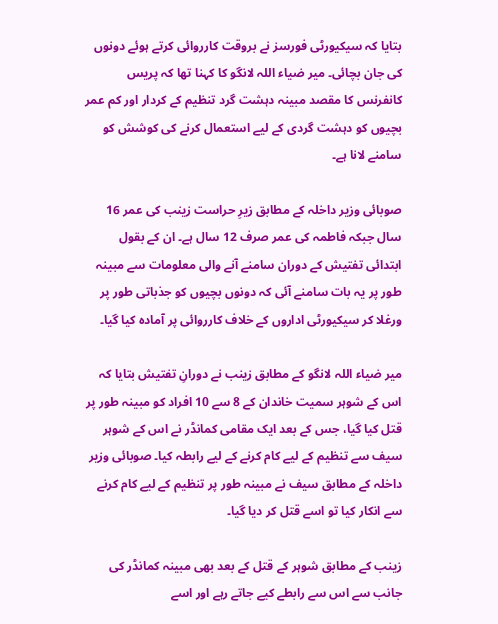بتایا کہ سیکیورٹی فورسز نے بروقت کارروائی کرتے ہوئے دونوں کی جان بچائی۔ میر ضیاء اللہ لانگو کا کہنا تھا کہ پریس کانفرنس کا مقصد مبینہ دہشت گرد تنظیم کے کردار اور کم عمر بچیوں کو دہشت گردی کے لیے استعمال کرنے کی کوشش کو سامنے لانا ہے۔

صوبائی وزیر داخلہ کے مطابق زیرِ حراست زینب کی عمر 16 سال جبکہ فاطمہ کی عمر صرف 12 سال ہے۔ ان کے بقول ابتدائی تفتیش کے دوران سامنے آنے والی معلومات سے مبینہ طور پر یہ بات سامنے آئی کہ دونوں بچیوں کو جذباتی طور پر ورغلا کر سیکیورٹی اداروں کے خلاف کارروائی پر آمادہ کیا گیا۔

میر ضیاء اللہ لانگو کے مطابق زینب نے دورانِ تفتیش بتایا کہ اس کے شوہر سمیت خاندان کے 8 سے 10 افراد کو مبینہ طور پر قتل کیا گیا، جس کے بعد ایک مقامی کمانڈر نے اس کے شوہر سیف سے تنظیم کے لیے کام کرنے کے لیے رابطہ کیا۔ صوبائی وزیر داخلہ کے مطابق سیف نے مبینہ طور پر تنظیم کے لیے کام کرنے سے انکار کیا تو اسے قتل کر دیا گیا۔

زینب کے مطابق شوہر کے قتل کے بعد بھی مبینہ کمانڈر کی جانب سے اس سے رابطے کیے جاتے رہے اور اسے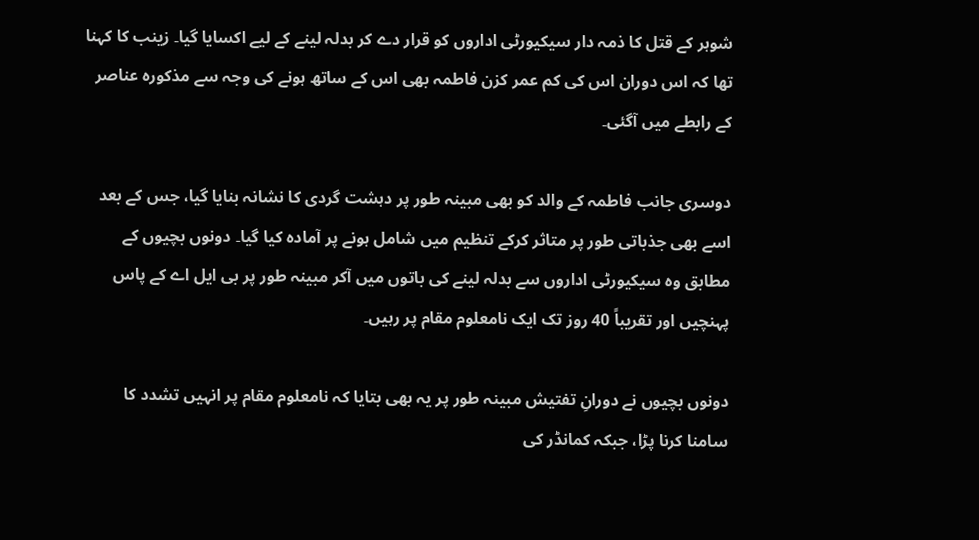شوہر کے قتل کا ذمہ دار سیکیورٹی اداروں کو قرار دے کر بدلہ لینے کے لیے اکسایا گیا۔ زینب کا کہنا تھا کہ اس دوران اس کی کم عمر کزن فاطمہ بھی اس کے ساتھ ہونے کی وجہ سے مذکورہ عناصر کے رابطے میں آگئی۔

دوسری جانب فاطمہ کے والد کو بھی مبینہ طور پر دہشت گردی کا نشانہ بنایا گیا، جس کے بعد اسے بھی جذباتی طور پر متاثر کرکے تنظیم میں شامل ہونے پر آمادہ کیا گیا۔ دونوں بچیوں کے مطابق وہ سیکیورٹی اداروں سے بدلہ لینے کی باتوں میں آکر مبینہ طور پر بی ایل اے کے پاس پہنچیں اور تقریباً 40 روز تک ایک نامعلوم مقام پر رہیں۔

دونوں بچیوں نے دورانِ تفتیش مبینہ طور پر یہ بھی بتایا کہ نامعلوم مقام پر انہیں تشدد کا سامنا کرنا پڑا، جبکہ کمانڈر کی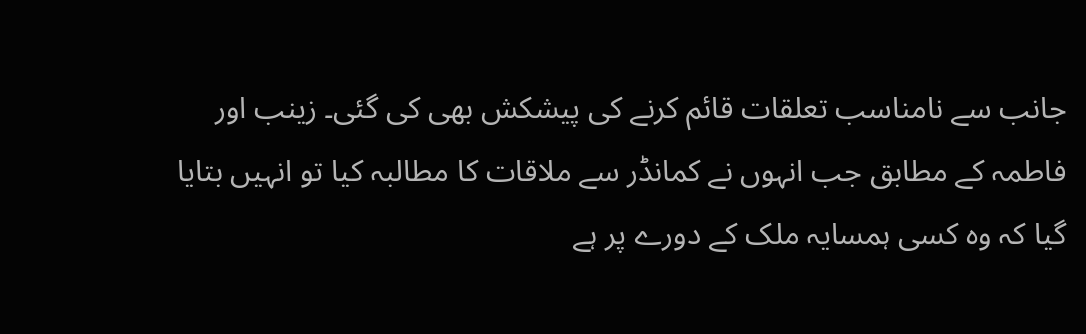جانب سے نامناسب تعلقات قائم کرنے کی پیشکش بھی کی گئی۔ زینب اور فاطمہ کے مطابق جب انہوں نے کمانڈر سے ملاقات کا مطالبہ کیا تو انہیں بتایا گیا کہ وہ کسی ہمسایہ ملک کے دورے پر ہے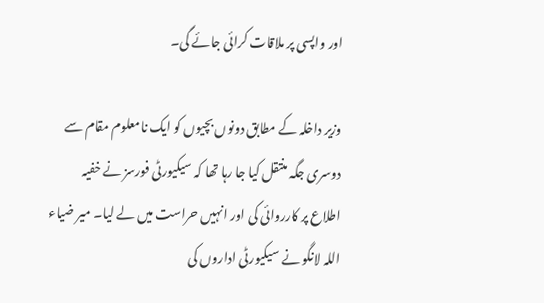اور واپسی پر ملاقات کرائی جائے گی۔

وزیر داخلہ کے مطابق دونوں بچیوں کو ایک نامعلوم مقام سے دوسری جگہ منتقل کیا جا رہا تھا کہ سیکیورٹی فورسز نے خفیہ اطلاع پر کارروائی کی اور انہیں حراست میں لے لیا۔ میر ضیاء اللہ لانگو نے سیکیورٹی اداروں کی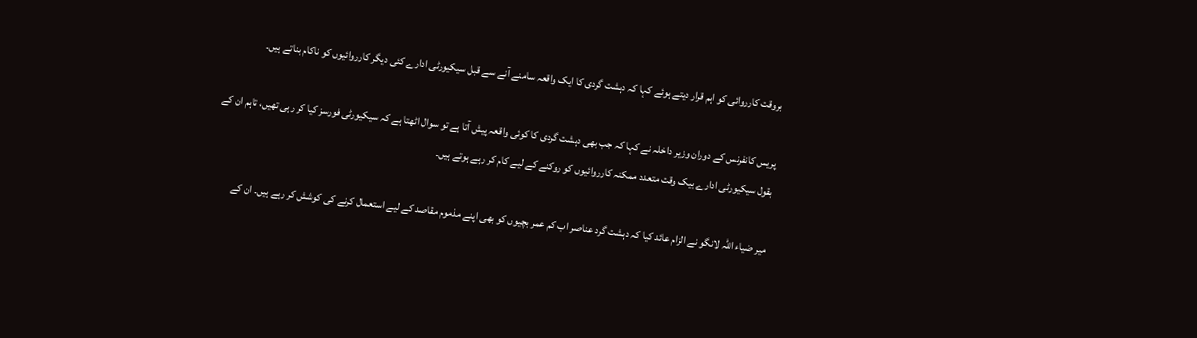بروقت کارروائی کو اہم قرار دیتے ہوئے کہا کہ دہشت گردی کا ایک واقعہ سامنے آنے سے قبل سیکیورٹی ادارے کئی دیگر کارروائیوں کو ناکام بناتے ہیں۔

پریس کانفرنس کے دوران وزیر داخلہ نے کہا کہ جب بھی دہشت گردی کا کوئی واقعہ پیش آتا ہے تو سوال اٹھتا ہے کہ سیکیورٹی فورسز کیا کر رہی تھیں، تاہم ان کے بقول سیکیورٹی ادارے بیک وقت متعدد ممکنہ کارروائیوں کو روکنے کے لیے کام کر رہے ہوتے ہیں۔

میر ضیاء اللہ لانگو نے الزام عائد کیا کہ دہشت گرد عناصر اب کم عمر بچیوں کو بھی اپنے مذموم مقاصد کے لیے استعمال کرنے کی کوشش کر رہے ہیں۔ ان کے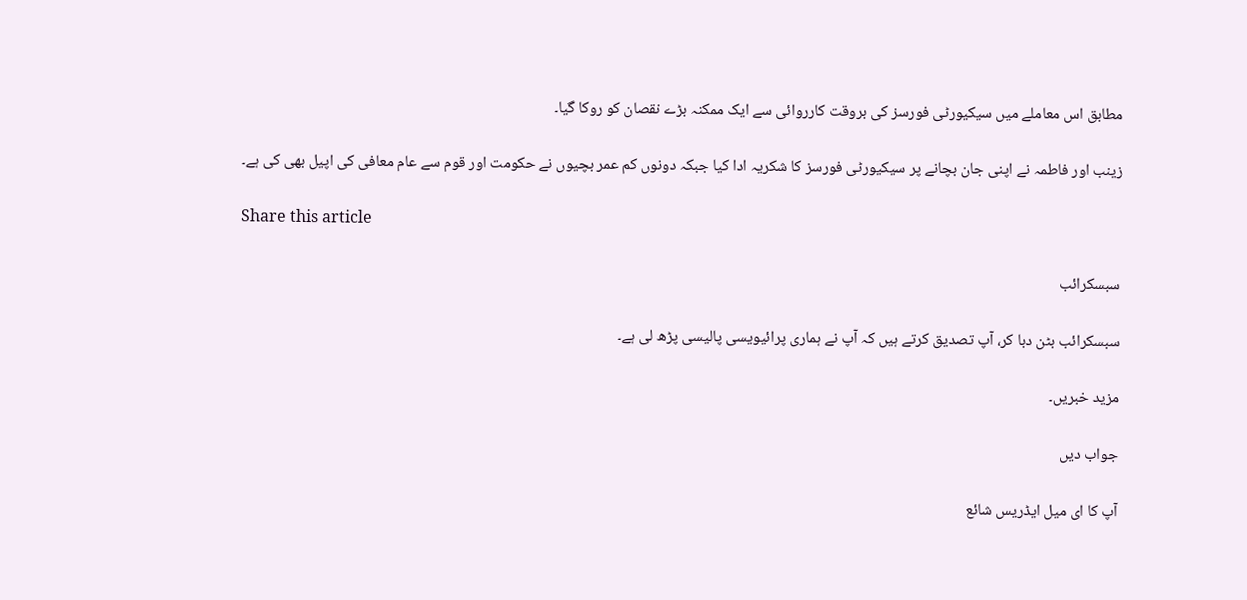مطابق اس معاملے میں سیکیورٹی فورسز کی بروقت کارروائی سے ایک ممکنہ بڑے نقصان کو روکا گیا۔

زینب اور فاطمہ نے اپنی جان بچانے پر سیکیورٹی فورسز کا شکریہ ادا کیا جبکہ دونوں کم عمر بچیوں نے حکومت اور قوم سے عام معافی کی اپیل بھی کی ہے۔

Share this article

سبسکرائب

سبسکرائب بٹن دبا کر، آپ تصدیق کرتے ہیں کہ آپ نے ہماری پرائیویسی پالیسی پڑھ لی ہے۔

مزید خبریں۔

جواب دیں

آپ کا ای میل ایڈریس شائع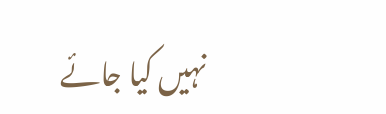نہیں کیا جائے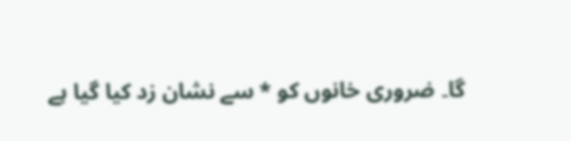گا۔ ضروری خانوں کو * سے نشان زد کیا گیا ہے